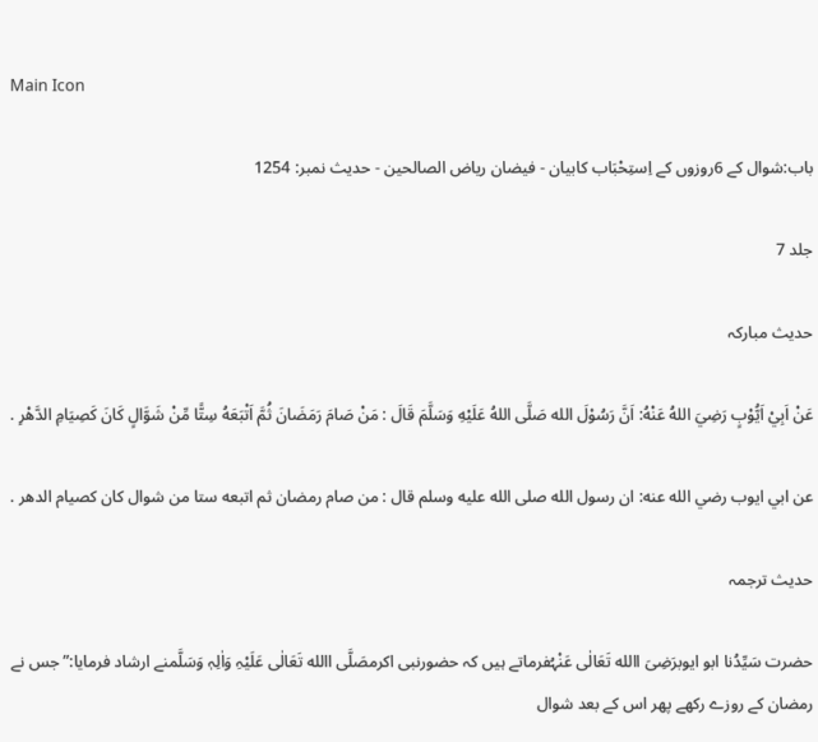Main Icon

باب:شوال کے 6روزوں کے اِستِحْبَاب کابیان - فیضان ریاض الصالحین - حدیث نمبر: 1254

جلد 7

حدیث مبارکہ

عَنْ اَبِيْ اَيُّوْبٍ رَضِيَ اللهُ عَنْهُ: اَنَّ رَسُوْلَ الله صَلَّى اللهُ عَلَيْهِ وَسَلَّمَ قَالَ : مَنْ صَامَ رَمَضَانَ ثُمَّ اَتْبَعَهُ سِتًّا مِّنْ شَوَّالٍ كَانَ كَصِيَامِ الدَّهْرِ .

عن ابي ايوب رضي الله عنه: ان رسول الله صلى الله عليه وسلم قال : من صام رمضان ثم اتبعه ستا من شوال كان كصيام الدهر .

حدیث ترجمہ

حضرت سَیِّدُنا ابو ایوبرَضِیَ االله تَعَالٰی عَنْہُفرماتے ہیں کہ حضورنبی اکرمصَلَّی االله تَعَالٰی عَلَیْہِ وَاٰلِہٖ وَسَلَّمنے ارشاد فرمایا:”جس نے رمضان کے روزے رکھے پھر اس کے بعد شوال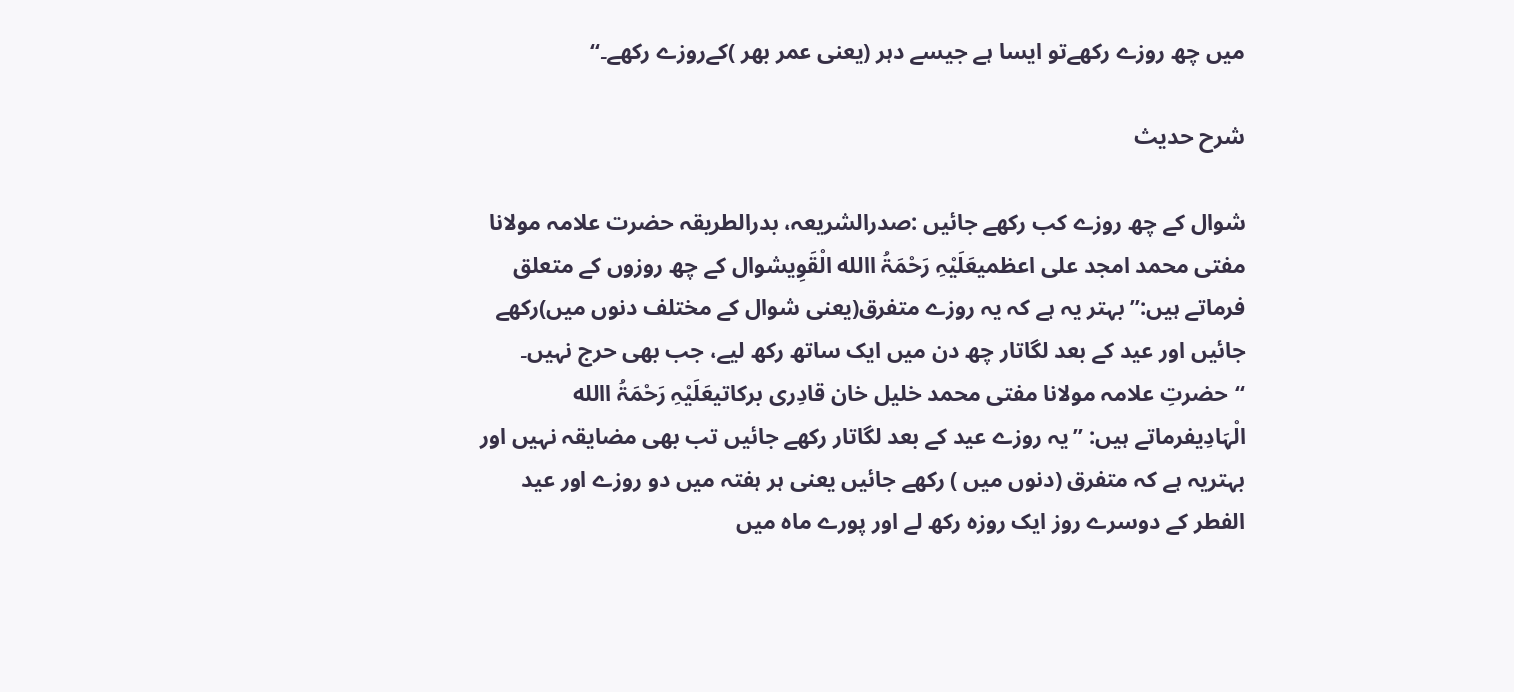میں چھ روزے رکھےتو ایسا ہے جیسے دہر (یعنی عمر بھر )کےروزے رکھے۔“

شرح حدیث

شوال کے چھ روزے کب رکھے جائیں :صدرالشریعہ، بدرالطریقہ حضرت علامہ مولانا مفتی محمد امجد علی اعظمیعَلَیْہِ رَحْمَۃُ االله الْقَوِیشوال کے چھ روزوں کے متعلق فرماتے ہیں:”بہتر یہ ہے کہ یہ روزے متفرق(یعنی شوال کے مختلف دنوں میں)رکھے جائیں اور عید کے بعد لگاتار چھ دن میں ایک ساتھ رکھ لیے، جب بھی حرج نہیں۔ “حضرتِ علامہ مولانا مفتی محمد خلیل خان قادِری برکاتیعَلَیْہِ رَحْمَۃُ االله الْہَادِیفرماتے ہیں: ”یہ روزے عید کے بعد لگاتار رکھے جائیں تب بھی مضایقہ نہیں اور بہتریہ ہے کہ متفرق (دنوں میں ) رکھے جائیں یعنی ہر ہفتہ میں دو روزے اور عید الفطر کے دوسرے روز ایک روزہ رکھ لے اور پورے ماہ میں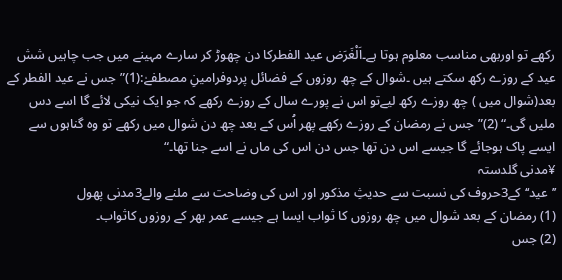رکھے تو اوربھی مناسب معلوم ہوتا ہے۔اَلْغَرَض عید الفطرکا دن چھوڑ کر سارے مہینے میں جب چاہیں شش عید کے روزے رکھ سکتے ہیں ۔شوال کے چھ روزوں کے فضائل پردوفرامینِ مصطفےٰ:(1)”جس نے عید الفطر کے بعد(شوال میں ) چھ روزے رکھ لیےتو اس نے پورے سال کے روزے رکھے کہ جو ایک نیکی لائے گا اسے دس ملیں گی۔“ (2)”جس نے رمضان کے روزے رکھے پھر اُس کے بعد چھ دن شوال میں رکھے تو وہ گناہوں سے ایسے پاک ہوجائے گا جیسے اس دن تھا جس دن اس کی ماں نے اسے جنا تھا۔“
¥مدنی گلدستہ
’’عيد‘‘کے3حروف کی نسبت سے حدیثِ مذکور اور اس کی وضاحت سے ملنے والے3مدنی پھول
(1) رمضان کے بعد شوال میں چھ روزوں کا ثواب ایسا ہے جیسے عمر بھر کے روزوں کاثواب۔
(2) جس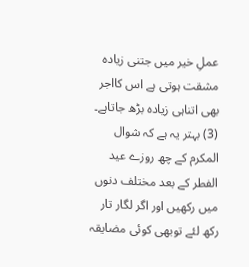عملِ خیر میں جتنی زیادہ مشقت ہوتی ہے اس کااجر بھی اتناہی زیادہ بڑھ جاتاہے۔
(3) بہتر یہ ہے کہ شوال المکرم کے چھ روزے عید الفطر کے بعد مختلف دنوں میں رکھیں اور اگر لگار تار رکھ لئے توبھی کوئی مضایقہ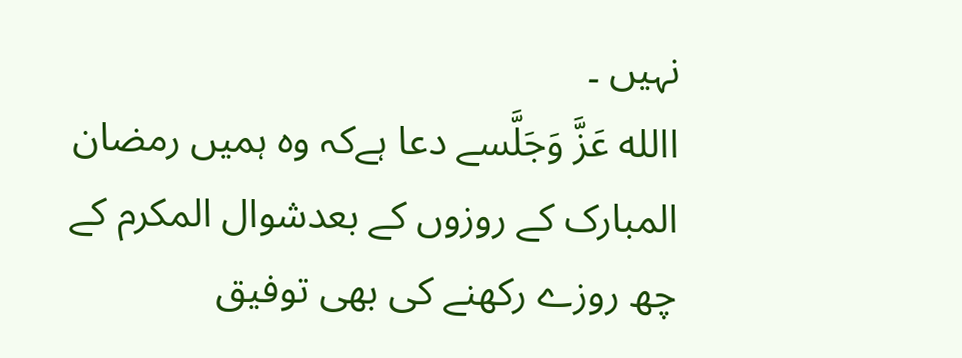نہیں ۔
االله عَزَّ وَجَلَّسے دعا ہےکہ وہ ہمیں رمضان المبارک کے روزوں کے بعدشوال المکرم کے چھ روزے رکھنے کی بھی توفیق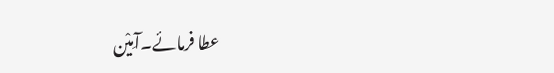عطا فرمائے۔آمِیْن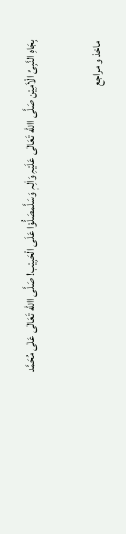بِجَاہِ النَّبِیِّ الْاَمِیْن صَلَّی االله تَعَالٰی عَلَیْہِ وَاٰلِہٖ وَسَلَّمصَلُّوْا عَلَی الْحَبِیْب! صَلَّی االله تَعَالٰی عَلٰی مُحَمَّد

ماخذ و مراجع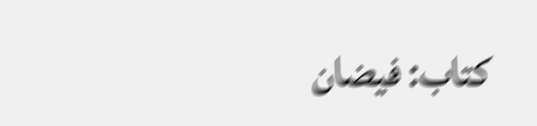کتاب: فیضان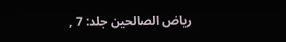ریاض الصالحین جلد: 7 ,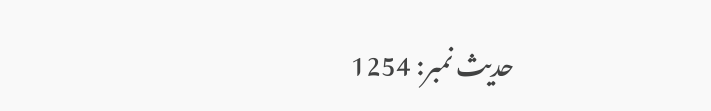حدیث نمبر: 1254